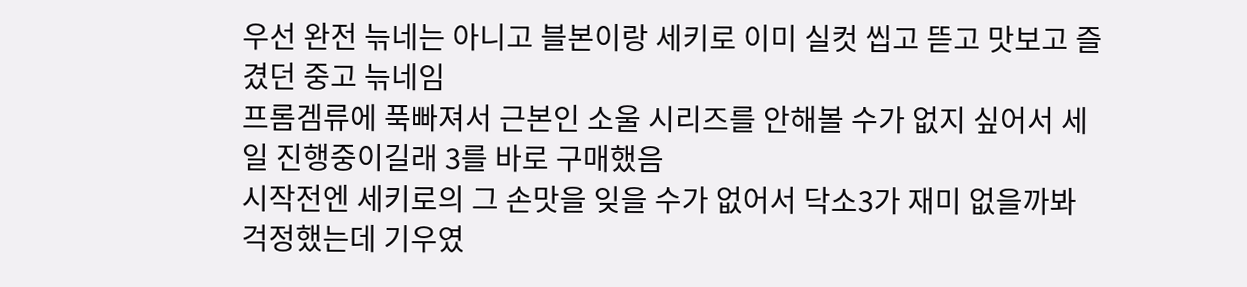우선 완전 늒네는 아니고 블본이랑 세키로 이미 실컷 씹고 뜯고 맛보고 즐겼던 중고 늒네임
프롬겜류에 푹빠져서 근본인 소울 시리즈를 안해볼 수가 없지 싶어서 세일 진행중이길래 3를 바로 구매했음
시작전엔 세키로의 그 손맛을 잊을 수가 없어서 닥소3가 재미 없을까봐 걱정했는데 기우였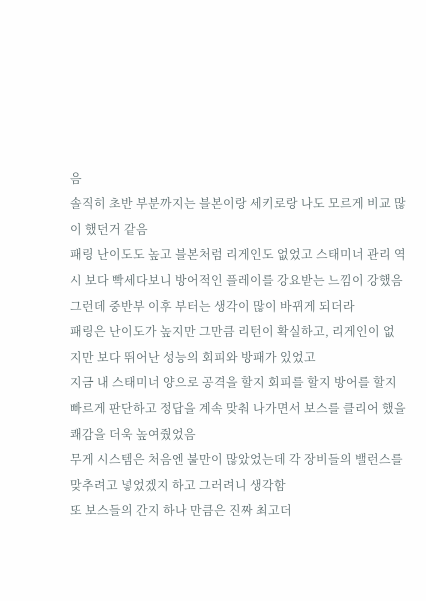음
솔직히 초반 부분까지는 블본이랑 세키로랑 나도 모르게 비교 많이 했던거 같음
패링 난이도도 높고 블본처럼 리게인도 없었고 스태미너 관리 역시 보다 빡세다보니 방어적인 플레이를 강요받는 느낌이 강했음
그런데 중반부 이후 부터는 생각이 많이 바뀌게 되더라
패링은 난이도가 높지만 그만큼 리턴이 확실하고, 리게인이 없지만 보다 뛰어난 성능의 회피와 방패가 있었고
지금 내 스태미너 양으로 공격을 할지 회피를 할지 방어를 할지 빠르게 판단하고 정답을 계속 맞춰 나가면서 보스를 클리어 했을 쾌감을 더욱 높여줬었음
무게 시스템은 처음엔 불만이 많았었는데 각 장비들의 밸런스를 맞추려고 넣었겠지 하고 그러려니 생각함
또 보스들의 간지 하나 만큼은 진짜 최고더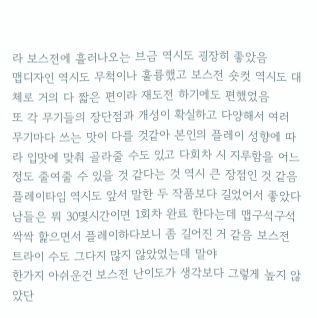라 보스전에 흘러나오는 브금 역시도 굉장히 좋았음
맵디자인 역시도 무척이나 훌륭했고 보스전 숏컷 역시도 대체로 거의 다 짧은 편이라 재도전 하기에도 편했었음
또 각 무기들의 장단점과 개성이 확실하고 다양해서 여러 무기마다 쓰는 맛이 다를 것같아 본인의 플레이 성향에 따라 입맛에 맞춰 골라줄 수도 있고 다회차 시 지루함을 어느정도 줄여줄 수 있을 것 같다는 것 역시 큰 장점인 것 같음
플레이타임 역시도 앞서 말한 두 작품보다 길었어서 좋았다
남들은 뭐 30몇시간이면 1회차 완료 한다는데 맵구석구석 싹싹 핥으면서 플레이하다보니 좀 길어진 거 같음 보스전 트라이 수도 그다지 많지 않았었는데 말야
한가지 아쉬운건 보스전 난이도가 생각보다 그렇게 높지 않았단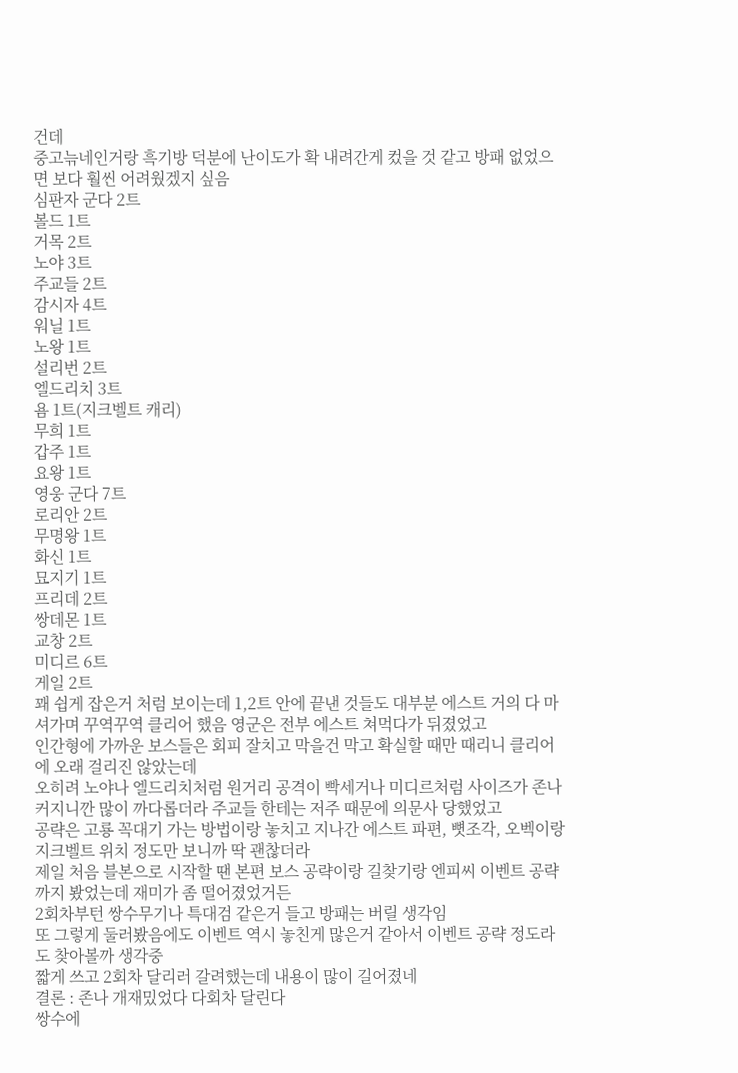건데
중고늒네인거랑 흑기방 덕분에 난이도가 확 내려간게 컸을 것 같고 방패 없었으면 보다 훨씬 어려웠겠지 싶음
심판자 군다 2트
볼드 1트
거목 2트
노야 3트
주교들 2트
감시자 4트
워닐 1트
노왕 1트
설리번 2트
엘드리치 3트
욤 1트(지크벨트 캐리)
무희 1트
갑주 1트
요왕 1트
영웅 군다 7트
로리안 2트
무명왕 1트
화신 1트
묘지기 1트
프리데 2트
쌍데몬 1트
교창 2트
미디르 6트
게일 2트
꽤 쉽게 잡은거 처럼 보이는데 1,2트 안에 끝낸 것들도 대부분 에스트 거의 다 마셔가며 꾸역꾸역 클리어 했음 영군은 전부 에스트 쳐먹다가 뒤졌었고
인간형에 가까운 보스들은 회피 잘치고 막을건 막고 확실할 때만 때리니 클리어에 오래 걸리진 않았는데
오히려 노야나 엘드리치처럼 원거리 공격이 빡세거나 미디르처럼 사이즈가 존나 커지니깐 많이 까다롭더라 주교들 한테는 저주 때문에 의문사 당했었고
공략은 고룡 꼭대기 가는 방법이랑 놓치고 지나간 에스트 파편, 뼛조각, 오벡이랑 지크벨트 위치 정도만 보니까 딱 괜찮더라
제일 처음 블본으로 시작할 땐 본편 보스 공략이랑 길찾기랑 엔피씨 이벤트 공략까지 봤었는데 재미가 좀 떨어졌었거든
2회차부턴 쌍수무기나 특대검 같은거 들고 방패는 버릴 생각임
또 그렇게 둘러봤음에도 이벤트 역시 놓친게 많은거 같아서 이벤트 공략 정도라도 찾아볼까 생각중
짧게 쓰고 2회차 달리러 갈려했는데 내용이 많이 길어졌네
결론 : 존나 개재밌었다 다회차 달린다
쌍수에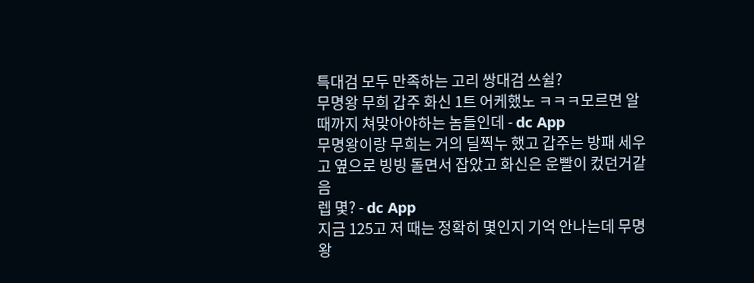특대검 모두 만족하는 고리 쌍대검 쓰쉴?
무명왕 무희 갑주 화신 1트 어케했노 ㅋㅋㅋ모르면 알때까지 쳐맞아야하는 놈들인데 - dc App
무명왕이랑 무희는 거의 딜찍누 했고 갑주는 방패 세우고 옆으로 빙빙 돌면서 잡았고 화신은 운빨이 컸던거같음
렙 몇? - dc App
지금 125고 저 때는 정확히 몇인지 기억 안나는데 무명왕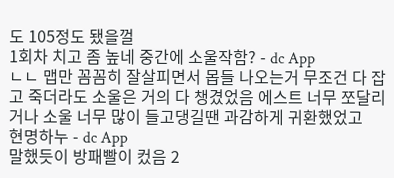도 105정도 됐을껄
1회차 치고 좀 높네 중간에 소울작함? - dc App
ㄴㄴ 맵만 꼼꼼히 잘살피면서 몹들 나오는거 무조건 다 잡고 죽더라도 소울은 거의 다 챙겼었음 에스트 너무 쪼달리거나 소울 너무 많이 들고댕길땐 과감하게 귀환했었고
현명하누 - dc App
말했듯이 방패빨이 컸음 2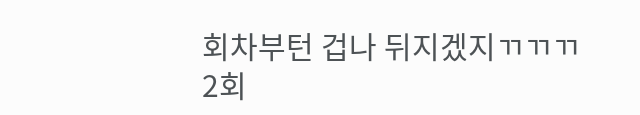회차부턴 겁나 뒤지겠지ㄲㄲㄲ
2회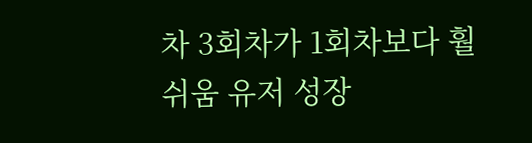차 3회차가 1회차보다 훨 쉬움 유저 성장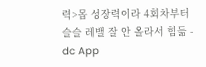력>몹 성장력이라 4회차부터 슬슬 레밸 잘 안 올라서 힘듦 - dc App